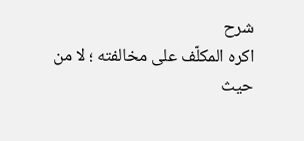شرح
اكره المكلّف على مخالفته ؛ لا من حيث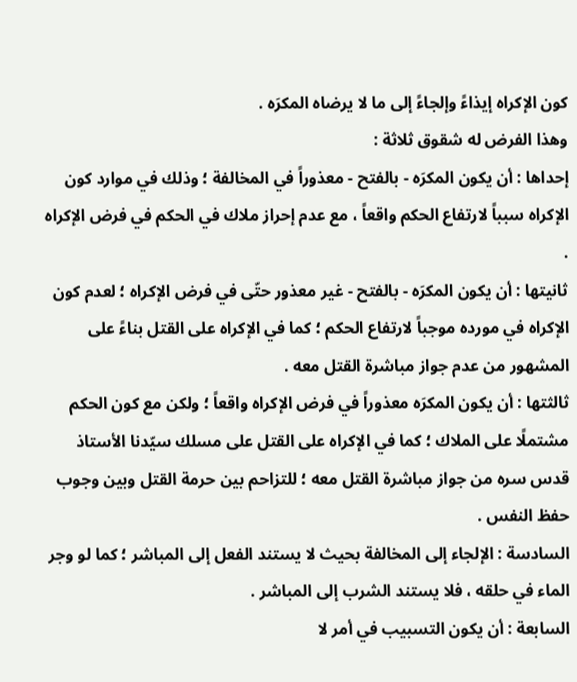كون الإكراه إيذاءً وإلجاءً إلى ما لا يرضاه المكرَه .
وهذا الفرض له شقوق ثلاثة :
إحداها : أن يكون المكرَه - بالفتح - معذوراً في المخالفة ؛ وذلك في موارد كون الإكراه سبباً لارتفاع الحكم واقعاً ، مع عدم إحراز ملاك في الحكم في فرض الإكراه .
ثانيتها : أن يكون المكرَه - بالفتح - غير معذور حتّى في فرض الإكراه ؛ لعدم كون الإكراه في مورده موجباً لارتفاع الحكم ؛ كما في الإكراه على القتل بناءً على المشهور من عدم جواز مباشرة القتل معه .
ثالثتها : أن يكون المكرَه معذوراً في فرض الإكراه واقعاً ؛ ولكن مع كون الحكم مشتملًا على الملاك ؛ كما في الإكراه على القتل على مسلك سيّدنا الأستاذ قدس سره من جواز مباشرة القتل معه ؛ للتزاحم بين حرمة القتل وبين وجوب حفظ النفس .
السادسة : الإلجاء إلى المخالفة بحيث لا يستند الفعل إلى المباشر ؛ كما لو وجر الماء في حلقه ، فلا يستند الشرب إلى المباشر .
السابعة : أن يكون التسبيب في أمر لا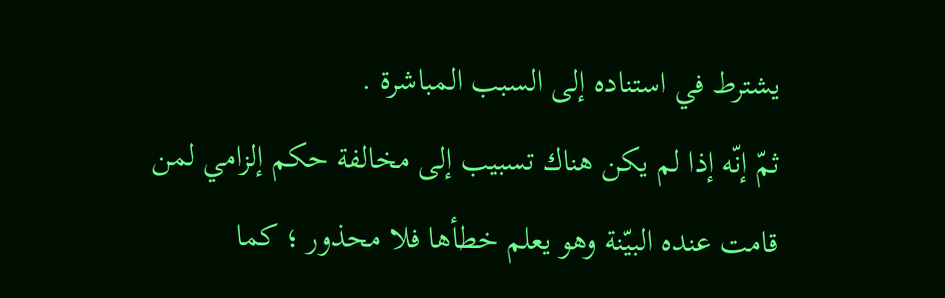يشترط في استناده إلى السبب المباشرة .
ثمّ إنّه إذا لم يكن هناك تسبيب إلى مخالفة حكم إلزامي لمن قامت عنده البيّنة وهو يعلم خطأها فلا محذور ؛ كما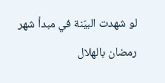لو شهدت البيّنة في مبدأ شهر رمضان بالهلال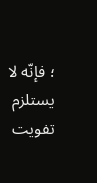؛ فإنّه لا يستلزم تفويت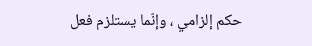حكم إلزامي ، وإنّما يستلزم فعل